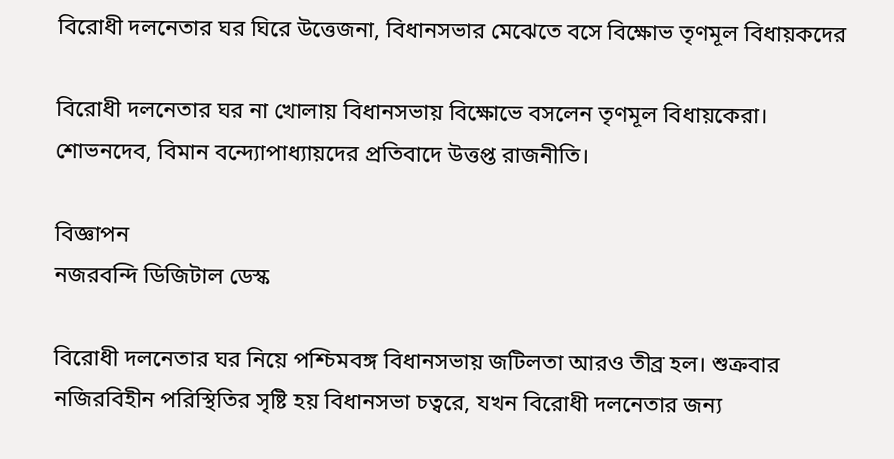বিরোধী দলনেতার ঘর ঘিরে উত্তেজনা, বিধানসভার মেঝেতে বসে বিক্ষোভ তৃণমূল বিধায়কদের

বিরোধী দলনেতার ঘর না খোলায় বিধানসভায় বিক্ষোভে বসলেন তৃণমূল বিধায়কেরা। শোভনদেব, বিমান বন্দ্যোপাধ্যায়দের প্রতিবাদে উত্তপ্ত রাজনীতি।

বিজ্ঞাপন
নজরবন্দি ডিজিটাল ডেস্ক

বিরোধী দলনেতার ঘর নিয়ে পশ্চিমবঙ্গ বিধানসভায় জটিলতা আরও তীব্র হল। শুক্রবার নজিরবিহীন পরিস্থিতির সৃষ্টি হয় বিধানসভা চত্বরে, যখন বিরোধী দলনেতার জন্য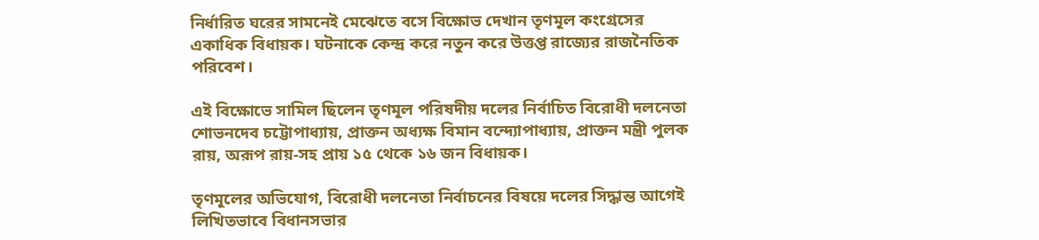নির্ধারিত ঘরের সামনেই মেঝেতে বসে বিক্ষোভ দেখান তৃণমূল কংগ্রেসের একাধিক বিধায়ক। ঘটনাকে কেন্দ্র করে নতুন করে উত্তপ্ত রাজ্যের রাজনৈতিক পরিবেশ।

এই বিক্ষোভে সামিল ছিলেন তৃণমূল পরিষদীয় দলের নির্বাচিত বিরোধী দলনেতা শোভনদেব চট্টোপাধ্যায়, প্রাক্তন অধ্যক্ষ বিমান বন্দ্যোপাধ্যায়, প্রাক্তন মন্ত্রী পুলক রায়, অরূপ রায়-সহ প্রায় ১৫ থেকে ১৬ জন বিধায়ক।

তৃণমূলের অভিযোগ, বিরোধী দলনেতা নির্বাচনের বিষয়ে দলের সিদ্ধান্ত আগেই লিখিতভাবে বিধানসভার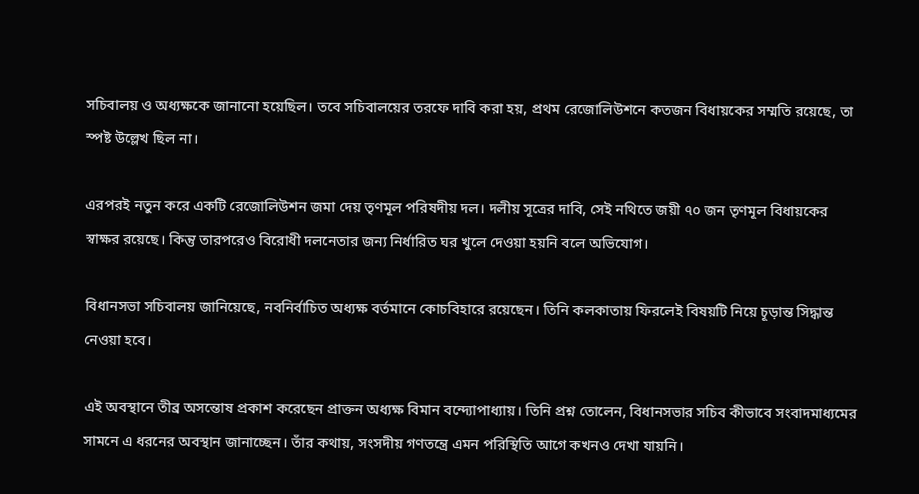সচিবালয় ও অধ্যক্ষকে জানানো হয়েছিল। তবে সচিবালয়ের তরফে দাবি করা হয়, প্রথম রেজোলিউশনে কতজন বিধায়কের সম্মতি রয়েছে, তা স্পষ্ট উল্লেখ ছিল না।

এরপরই নতুন করে একটি রেজোলিউশন জমা দেয় তৃণমূল পরিষদীয় দল। দলীয় সূত্রের দাবি, সেই নথিতে জয়ী ৭০ জন তৃণমূল বিধায়কের স্বাক্ষর রয়েছে। কিন্তু তারপরেও বিরোধী দলনেতার জন্য নির্ধারিত ঘর খুলে দেওয়া হয়নি বলে অভিযোগ।

বিধানসভা সচিবালয় জানিয়েছে, নবনির্বাচিত অধ্যক্ষ বর্তমানে কোচবিহারে রয়েছেন। তিনি কলকাতায় ফিরলেই বিষয়টি নিয়ে চূড়ান্ত সিদ্ধান্ত নেওয়া হবে।

এই অবস্থানে তীব্র অসন্তোষ প্রকাশ করেছেন প্রাক্তন অধ্যক্ষ বিমান বন্দ্যোপাধ্যায়। তিনি প্রশ্ন তোলেন, বিধানসভার সচিব কীভাবে সংবাদমাধ্যমের সামনে এ ধরনের অবস্থান জানাচ্ছেন। তাঁর কথায়, সংসদীয় গণতন্ত্রে এমন পরিস্থিতি আগে কখনও দেখা যায়নি।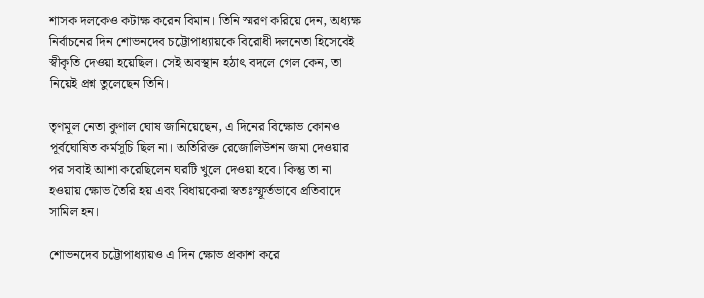শাসক দলকেও কটাক্ষ করেন বিমান। তিনি স্মরণ করিয়ে দেন, অধ্যক্ষ নির্বাচনের দিন শোভনদেব চট্টোপাধ্যায়কে বিরোধী দলনেতা হিসেবেই স্বীকৃতি দেওয়া হয়েছিল। সেই অবস্থান হঠাৎ বদলে গেল কেন, তা নিয়েই প্রশ্ন তুলেছেন তিনি।

তৃণমূল নেতা কুণাল ঘোষ জানিয়েছেন, এ দিনের বিক্ষোভ কোনও পূর্বঘোষিত কর্মসূচি ছিল না। অতিরিক্ত রেজোলিউশন জমা দেওয়ার পর সবাই আশা করেছিলেন ঘরটি খুলে দেওয়া হবে। কিন্তু তা না হওয়ায় ক্ষোভ তৈরি হয় এবং বিধায়কেরা স্বতঃস্ফূর্তভাবে প্রতিবাদে সামিল হন।

শোভনদেব চট্টোপাধ্যায়ও এ দিন ক্ষোভ প্রকাশ করে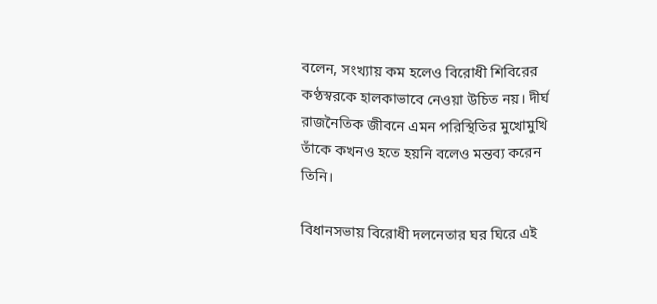বলেন, সংখ্যায় কম হলেও বিরোধী শিবিরের কণ্ঠস্বরকে হালকাভাবে নেওয়া উচিত নয়। দীর্ঘ রাজনৈতিক জীবনে এমন পরিস্থিতির মুখোমুখি তাঁকে কখনও হতে হয়নি বলেও মন্তব্য করেন তিনি।

বিধানসভায় বিরোধী দলনেতার ঘর ঘিরে এই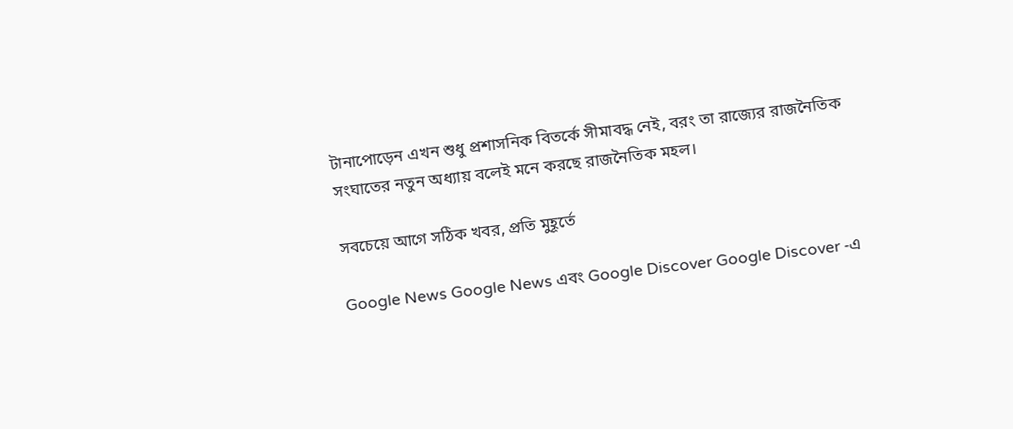টানাপোড়েন এখন শুধু প্রশাসনিক বিতর্কে সীমাবদ্ধ নেই, বরং তা রাজ্যের রাজনৈতিক সংঘাতের নতুন অধ্যায় বলেই মনে করছে রাজনৈতিক মহল।

সবচেয়ে আগে সঠিক খবর, প্রতি মুহূর্তে

Google News Google News এবং Google Discover Google Discover -এ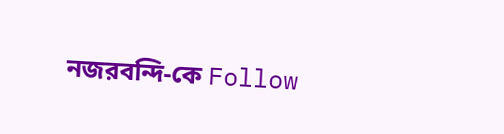নজরবন্দি-কে Follow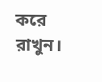করে রাখুন।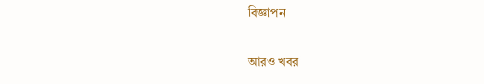বিজ্ঞাপন

আরও খবর